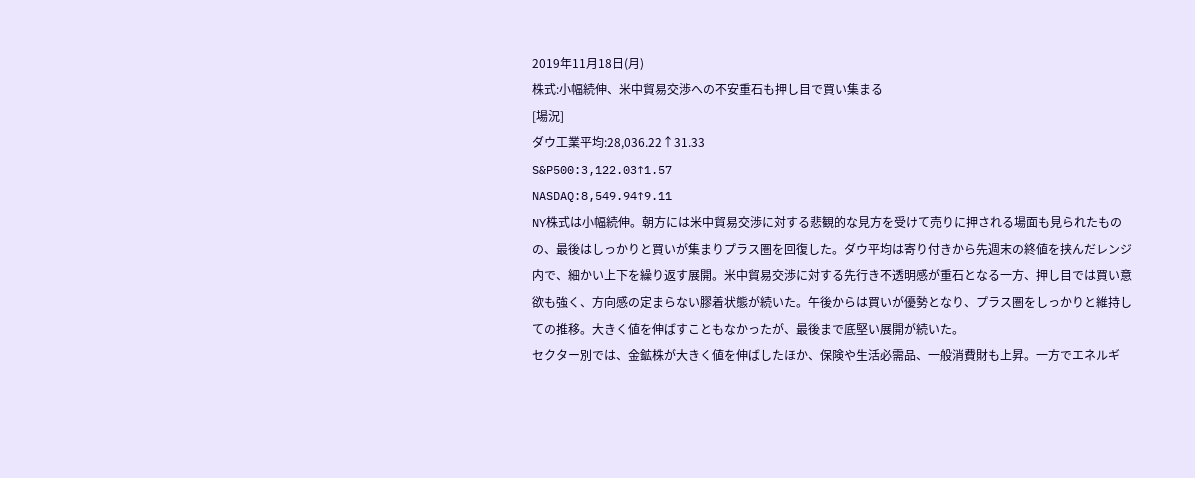2019年11月18日(月)
株式:小幅続伸、米中貿易交渉への不安重石も押し目で買い集まる
[場況]
ダウ工業平均:28,036.22↑31.33
S&P500:3,122.03↑1.57
NASDAQ:8,549.94↑9.11
NY株式は小幅続伸。朝方には米中貿易交渉に対する悲観的な見方を受けて売りに押される場面も見られたものの、最後はしっかりと買いが集まりプラス圏を回復した。ダウ平均は寄り付きから先週末の終値を挟んだレンジ内で、細かい上下を繰り返す展開。米中貿易交渉に対する先行き不透明感が重石となる一方、押し目では買い意欲も強く、方向感の定まらない膠着状態が続いた。午後からは買いが優勢となり、プラス圏をしっかりと維持しての推移。大きく値を伸ばすこともなかったが、最後まで底堅い展開が続いた。
セクター別では、金鉱株が大きく値を伸ばしたほか、保険や生活必需品、一般消費財も上昇。一方でエネルギ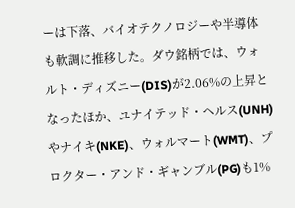ーは下落、バイオテクノロジーや半導体も軟調に推移した。ダウ銘柄では、ウォルト・ディズニー(DIS)が2.06%の上昇となったほか、ユナイテッド・ヘルス(UNH)やナイキ(NKE)、ウォルマート(WMT)、プロクター・アンド・ギャンブル(PG)も1%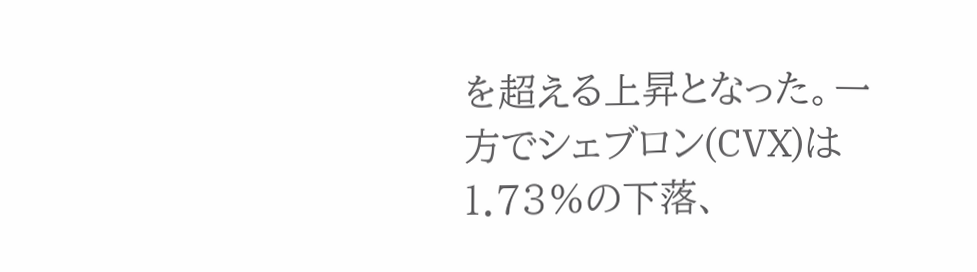を超える上昇となった。一方でシェブロン(CVX)は1.73%の下落、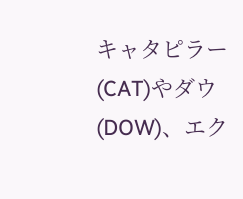キャタピラー(CAT)やダウ(DOW)、エク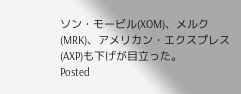ソン・モービル(XOM)、メルク(MRK)、アメリカン・エクスプレス(AXP)も下げが目立った。
Posted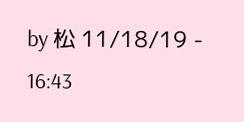by 松 11/18/19 - 16:43